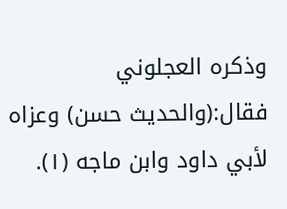وذكره العجلوني فقال:(والحديث حسن) وعزاه لأبي داود وابن ماجه (١).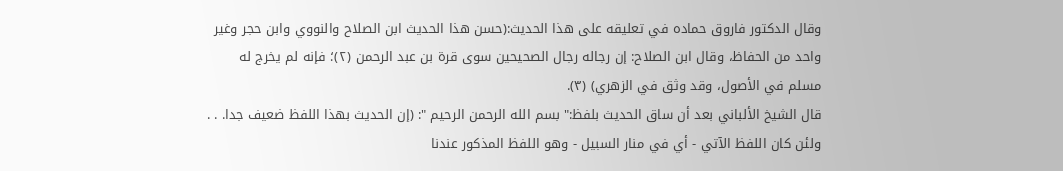وقال الدكتور فاروق حماده في تعليقه على هذا الحديث:(حسن هذا الحديث ابن الصلاح والنووي وابن حجر وغير واحد من الحفاظ، وقال ابن الصلاح: إن رجاله رجال الصحيحين سوى قرة بن عبد الرحمن (٢)؛ فإنه لم يخرج له مسلم في الأصول، وقد وثق في الزهري) (٣).
قال الشيخ الألباني بعد أن ساق الحديث بلفظ:" بسم الله الرحمن الرحيم ": (إن الحديث بهذا اللفظ ضعيف جدا. . . ولئن كان اللفظ الآتي - أي في منار السبيل - وهو اللفظ المذكور عندنا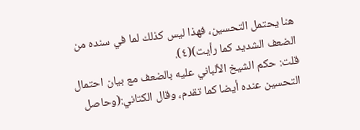هنا يحتمل التحسين، فهذا ليس كذلك لما في سنده من الضعف الشديد كما رأيت)(٤).
قلت: حكم الشيخ الألباني عليه بالضعف مع بيان احتمال التحسين عنده أيضا كما تقدم، وقال الكتاني:(وحاصل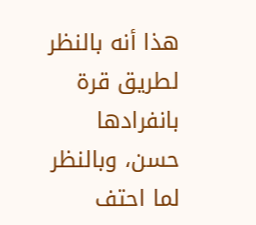هذا أنه بالنظر لطريق قرة بانفرادها حسن، وبالنظر لما احتف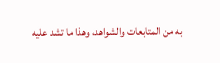به من المتابعات والشواهد، وهذا ما تشد عليه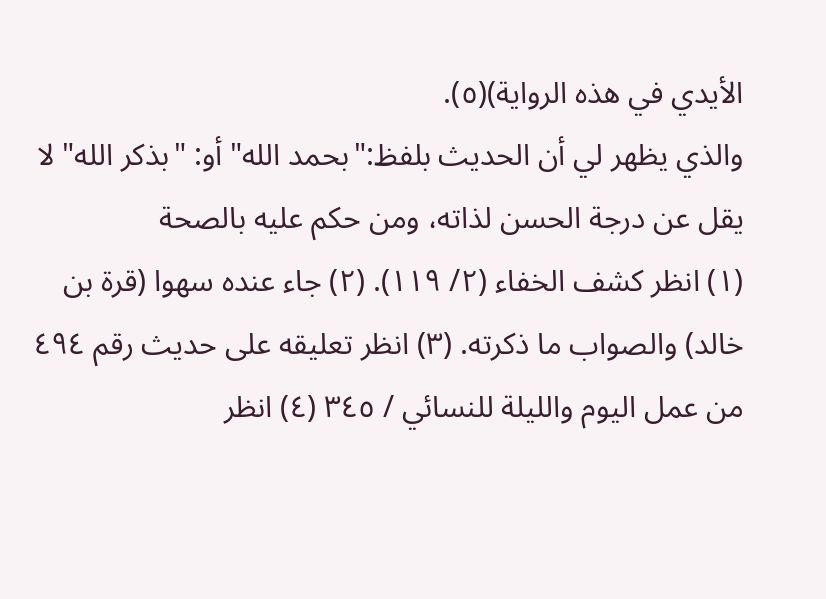الأيدي في هذه الرواية)(٥).
والذي يظهر لي أن الحديث بلفظ:"بحمد الله" أو: "بذكر الله" لا يقل عن درجة الحسن لذاته، ومن حكم عليه بالصحة
(١) انظر كشف الخفاء (٢/ ١١٩). (٢) جاء عنده سهوا (قرة بن خالد) والصواب ما ذكرته. (٣) انظر تعليقه على حديث رقم ٤٩٤ من عمل اليوم والليلة للنسائي / ٣٤٥ (٤) انظر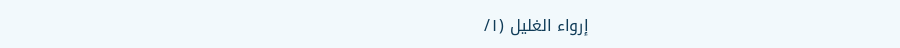إرواء الغليل (١/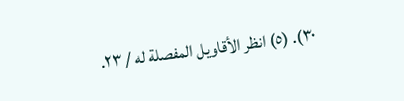٣٠). (٥) انظر الأقاويل المفصلة له / ٢٣.